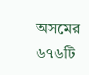অসমের ৬৭৬টি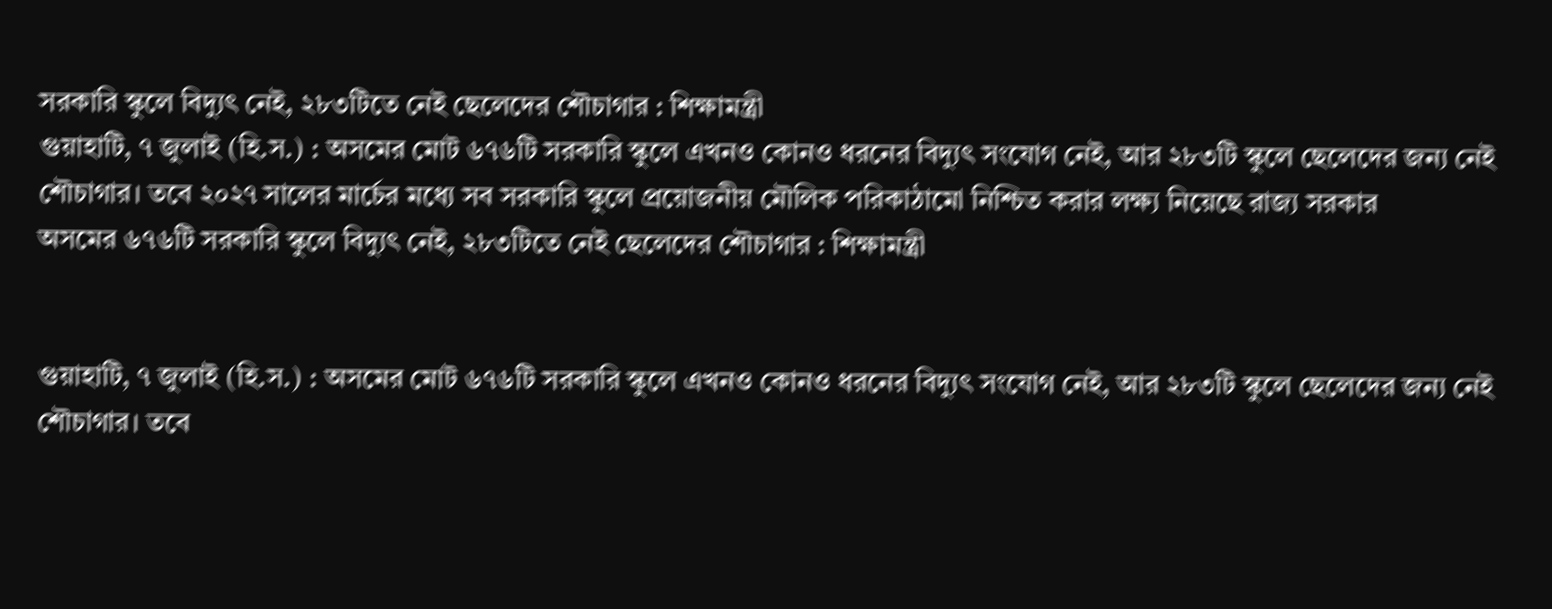সরকারি স্কুলে বিদ্যুৎ নেই, ২৮৩টিতে নেই ছেলেদের শৌচাগার : শিক্ষামন্ত্রী
গুয়াহাটি, ৭ জুলাই (হি.স.) : অসমের মোট ৬৭৬টি সরকারি স্কুলে এখনও কোনও ধরনের বিদ্যুৎ সংযোগ নেই, আর ২৮৩টি স্কুলে ছেলেদের জন্য নেই শৌচাগার। তবে ২০২৭ সালের মার্চের মধ্যে সব সরকারি স্কুলে প্রয়োজনীয় মৌলিক পরিকাঠামো নিশ্চিত করার লক্ষ্য নিয়েছে রাজ্য সরকার
অসমের ৬৭৬টি সরকারি স্কুলে বিদ্যুৎ নেই, ২৮৩টিতে নেই ছেলেদের শৌচাগার : শিক্ষামন্ত্রী


গুয়াহাটি, ৭ জুলাই (হি.স.) : অসমের মোট ৬৭৬টি সরকারি স্কুলে এখনও কোনও ধরনের বিদ্যুৎ সংযোগ নেই, আর ২৮৩টি স্কুলে ছেলেদের জন্য নেই শৌচাগার। তবে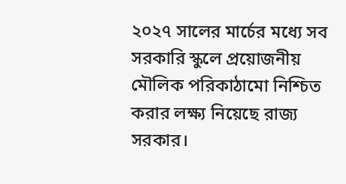২০২৭ সালের মার্চের মধ্যে সব সরকারি স্কুলে প্রয়োজনীয় মৌলিক পরিকাঠামো নিশ্চিত করার লক্ষ্য নিয়েছে রাজ্য সরকার।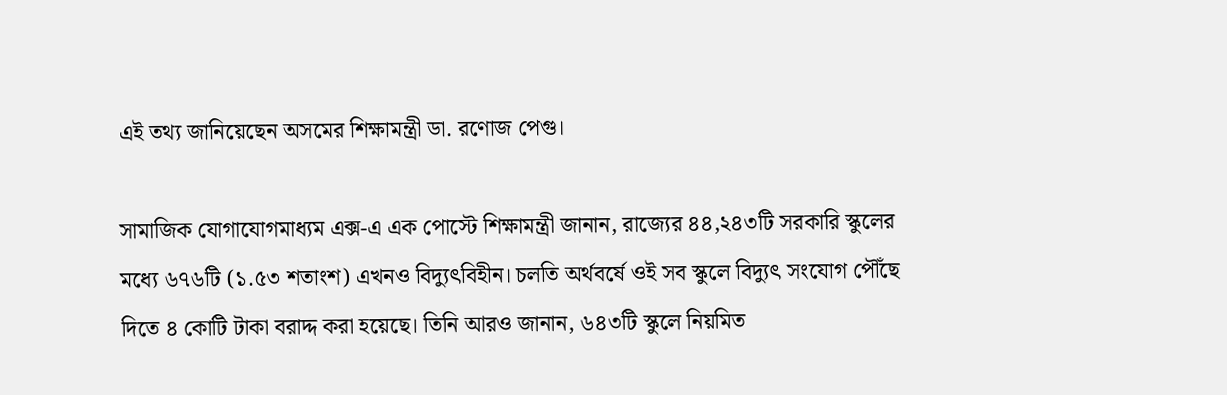এই তথ্য জানিয়েছেন অসমের শিক্ষামন্ত্রী ডা. রণোজ পেগু।

সামাজিক যোগাযোগমাধ্যম এক্স-এ এক পোস্টে শিক্ষামন্ত্রী জানান, রাজ্যের ৪৪,২৪৩টি সরকারি স্কুলের মধ্যে ৬৭৬টি (১.৫৩ শতাংশ) এখনও বিদ্যুৎবিহীন। চলতি অর্থবর্ষে ওই সব স্কুলে বিদ্যুৎ সংযোগ পৌঁছে দিতে ৪ কোটি টাকা বরাদ্দ করা হয়েছে। তিনি আরও জানান, ৬৪৩টি স্কুলে নিয়মিত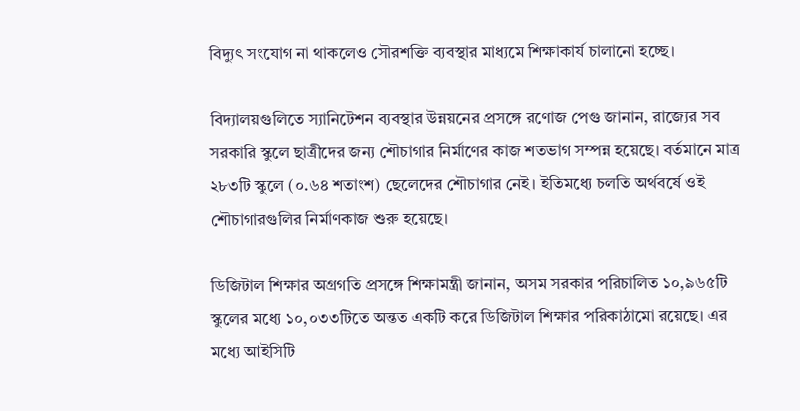বিদ্যুৎ সংযোগ না থাকলেও সৌরশক্তি ব্যবস্থার মাধ্যমে শিক্ষাকার্য চালানো হচ্ছে।

বিদ্যালয়গুলিতে স্যানিটেশন ব্যবস্থার উন্নয়নের প্রসঙ্গে রণোজ পেগু জানান, রাজ্যের সব সরকারি স্কুলে ছাত্রীদের জন্য শৌচাগার নির্মাণের কাজ শতভাগ সম্পন্ন হয়েছে। বর্তমানে মাত্র ২৮৩টি স্কুলে (০.৬৪ শতাংশ) ছেলেদের শৌচাগার নেই। ইতিমধ্যে চলতি অর্থবর্ষে ওই শৌচাগারগুলির নির্মাণকাজ শুরু হয়েছে।

ডিজিটাল শিক্ষার অগ্রগতি প্রসঙ্গে শিক্ষামন্ত্রী জানান, অসম সরকার পরিচালিত ১০,৯৬৫টি স্কুলের মধ্যে ১০,০৩৩টিতে অন্তত একটি করে ডিজিটাল শিক্ষার পরিকাঠামো রয়েছে। এর মধ্যে আইসিটি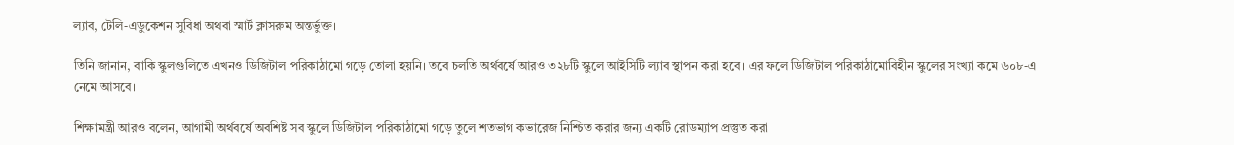ল্যাব, টেলি-এডুকেশন সুবিধা অথবা স্মার্ট ক্লাসরুম অন্তর্ভুক্ত।

তিনি জানান, বাকি স্কুলগুলিতে এখনও ডিজিটাল পরিকাঠামো গড়ে তোলা হয়নি। তবে চলতি অর্থবর্ষে আরও ৩২৮টি স্কুলে আইসিটি ল্যাব স্থাপন করা হবে। এর ফলে ডিজিটাল পরিকাঠামোবিহীন স্কুলের সংখ্যা কমে ৬০৮-এ নেমে আসবে।

শিক্ষামন্ত্রী আরও বলেন, আগামী অর্থবর্ষে অবশিষ্ট সব স্কুলে ডিজিটাল পরিকাঠামো গড়ে তুলে শতভাগ কভারেজ নিশ্চিত করার জন্য একটি রোডম্যাপ প্রস্তুত করা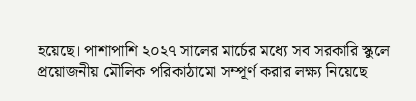হয়েছে। পাশাপাশি ২০২৭ সালের মার্চের মধ্যে সব সরকারি স্কুলে প্রয়োজনীয় মৌলিক পরিকাঠামো সম্পূর্ণ করার লক্ষ্য নিয়েছে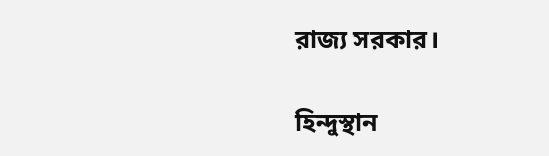রাজ্য সরকার।

হিন্দুস্থান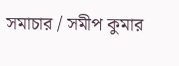সমাচার / সমীপ কুমার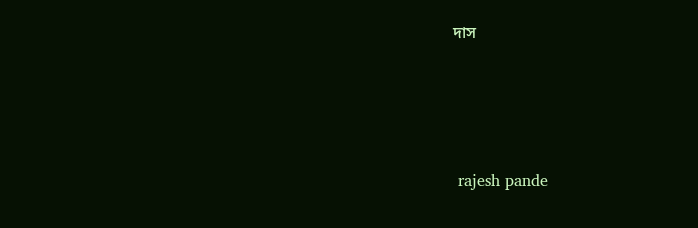দাস






 rajesh pande